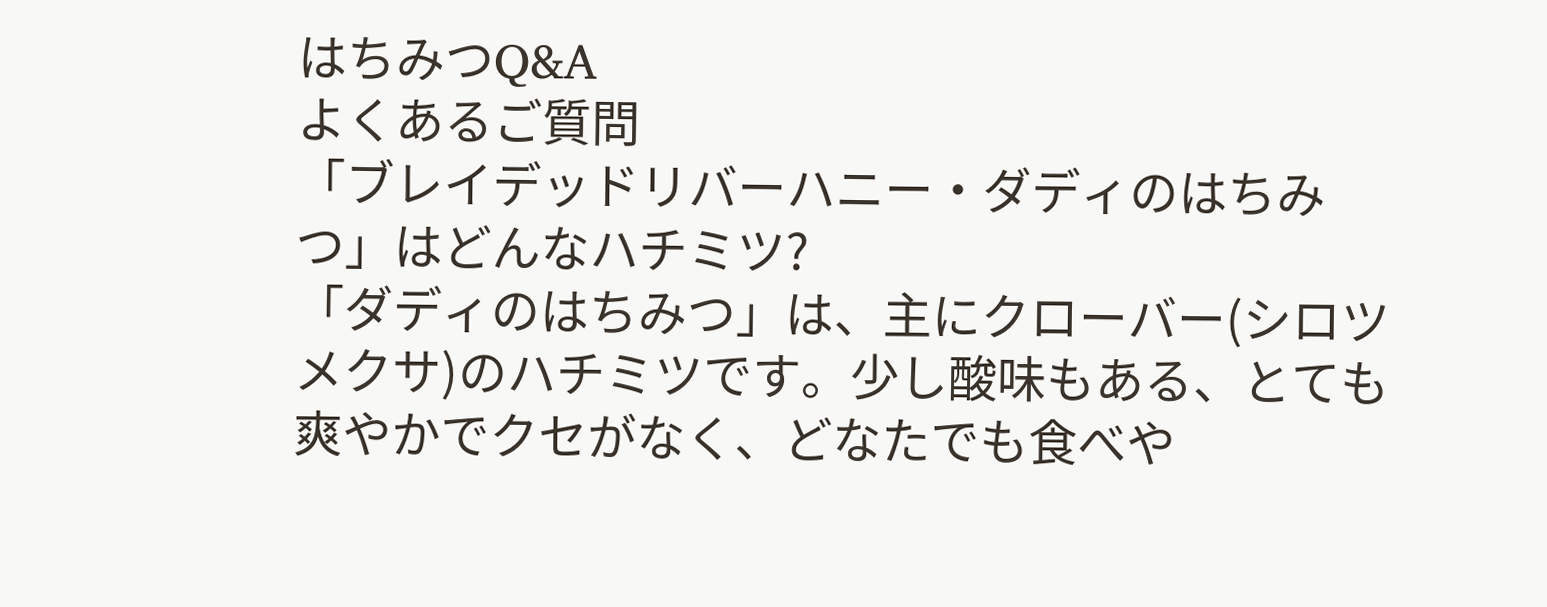はちみつQ&A
よくあるご質問
「ブレイデッドリバーハニー・ダディのはちみつ」はどんなハチミツ?
「ダディのはちみつ」は、主にクローバー(シロツメクサ)のハチミツです。少し酸味もある、とても爽やかでクセがなく、どなたでも食べや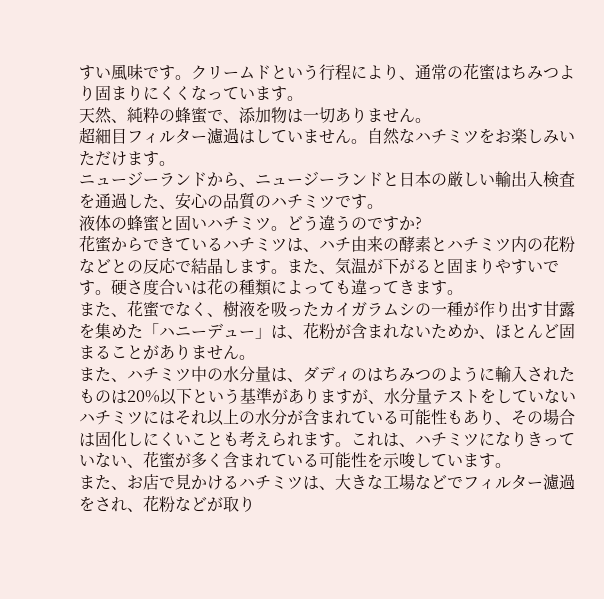すい風味です。クリームドという行程により、通常の花蜜はちみつより固まりにくくなっています。
天然、純粋の蜂蜜で、添加物は一切ありません。
超細目フィルター濾過はしていません。自然なハチミツをお楽しみいただけます。
ニュージーランドから、ニュージーランドと日本の厳しい輸出入検査を通過した、安心の品質のハチミツです。
液体の蜂蜜と固いハチミツ。どう違うのですか?
花蜜からできているハチミツは、ハチ由来の酵素とハチミツ内の花粉などとの反応で結晶します。また、気温が下がると固まりやすいです。硬さ度合いは花の種類によっても違ってきます。
また、花蜜でなく、樹液を吸ったカイガラムシの一種が作り出す甘露を集めた「ハニーデュー」は、花粉が含まれないためか、ほとんど固まることがありません。
また、ハチミツ中の水分量は、ダディのはちみつのように輸入されたものは20%以下という基準がありますが、水分量テストをしていないハチミツにはそれ以上の水分が含まれている可能性もあり、その場合は固化しにくいことも考えられます。これは、ハチミツになりきっていない、花蜜が多く含まれている可能性を示唆しています。
また、お店で見かけるハチミツは、大きな工場などでフィルター濾過をされ、花粉などが取り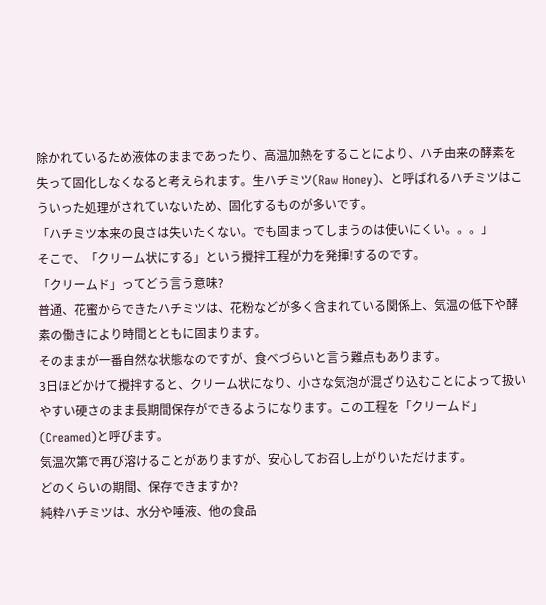除かれているため液体のままであったり、高温加熱をすることにより、ハチ由来の酵素を失って固化しなくなると考えられます。生ハチミツ(Raw Honey)、と呼ばれるハチミツはこういった処理がされていないため、固化するものが多いです。
「ハチミツ本来の良さは失いたくない。でも固まってしまうのは使いにくい。。。」
そこで、「クリーム状にする」という攪拌工程が力を発揮!するのです。
「クリームド」ってどう言う意味?
普通、花蜜からできたハチミツは、花粉などが多く含まれている関係上、気温の低下や酵素の働きにより時間とともに固まります。
そのままが一番自然な状態なのですが、食べづらいと言う難点もあります。
3日ほどかけて攪拌すると、クリーム状になり、小さな気泡が混ざり込むことによって扱いやすい硬さのまま長期間保存ができるようになります。この工程を「クリームド」(Creamed)と呼びます。
気温次第で再び溶けることがありますが、安心してお召し上がりいただけます。
どのくらいの期間、保存できますか?
純粋ハチミツは、水分や唾液、他の食品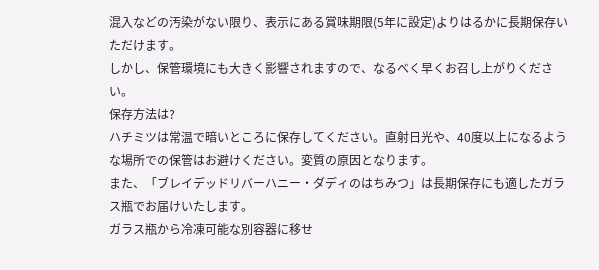混入などの汚染がない限り、表示にある賞味期限(5年に設定)よりはるかに長期保存いただけます。
しかし、保管環境にも大きく影響されますので、なるべく早くお召し上がりください。
保存方法は?
ハチミツは常温で暗いところに保存してください。直射日光や、40度以上になるような場所での保管はお避けください。変質の原因となります。
また、「ブレイデッドリバーハニー・ダディのはちみつ」は長期保存にも適したガラス瓶でお届けいたします。
ガラス瓶から冷凍可能な別容器に移せ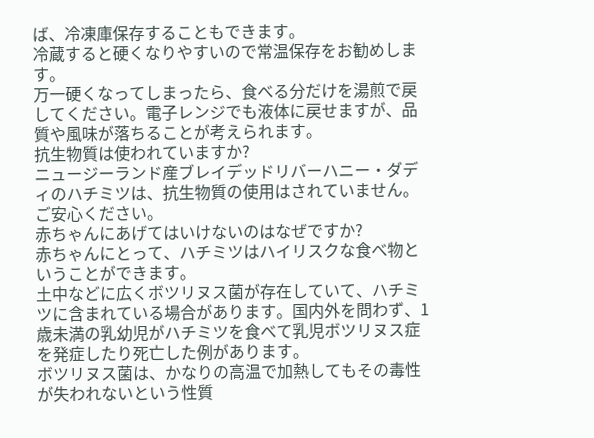ば、冷凍庫保存することもできます。
冷蔵すると硬くなりやすいので常温保存をお勧めします。
万一硬くなってしまったら、食べる分だけを湯煎で戻してください。電子レンジでも液体に戻せますが、品質や風味が落ちることが考えられます。
抗生物質は使われていますか?
ニュージーランド産ブレイデッドリバーハニー・ダディのハチミツは、抗生物質の使用はされていません。
ご安心ください。
赤ちゃんにあげてはいけないのはなぜですか?
赤ちゃんにとって、ハチミツはハイリスクな食べ物ということができます。
土中などに広くボツリヌス菌が存在していて、ハチミツに含まれている場合があります。国内外を問わず、1歳未満の乳幼児がハチミツを食べて乳児ボツリヌス症を発症したり死亡した例があります。
ボツリヌス菌は、かなりの高温で加熱してもその毒性が失われないという性質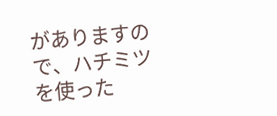がありますので、ハチミツを使った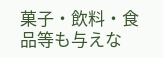菓子・飲料・食品等も与えな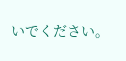いでください。